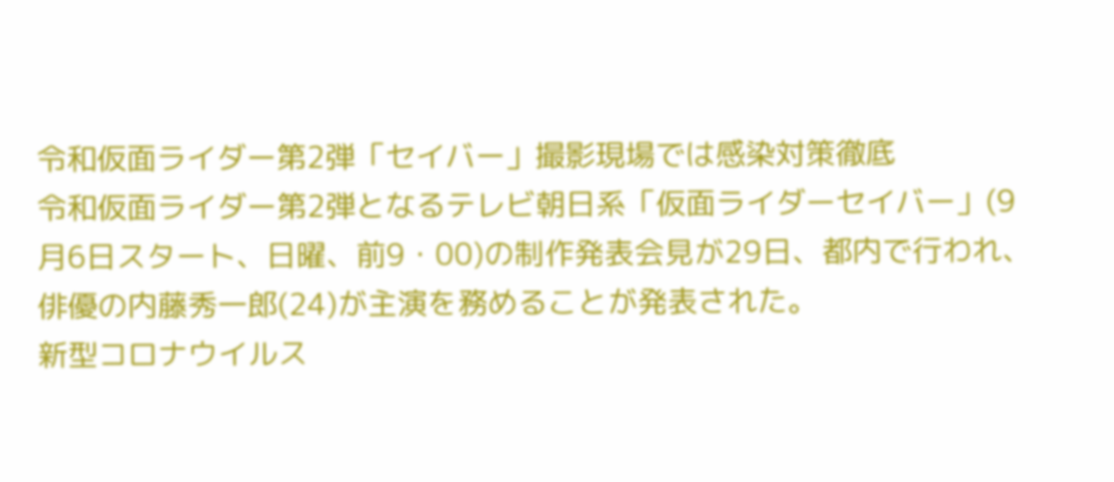令和仮面ライダー第2弾「セイバー」撮影現場では感染対策徹底
令和仮面ライダー第2弾となるテレビ朝日系「仮面ライダーセイバー」(9月6日スタート、日曜、前9・00)の制作発表会見が29日、都内で行われ、俳優の内藤秀一郎(24)が主演を務めることが発表された。
新型コロナウイルス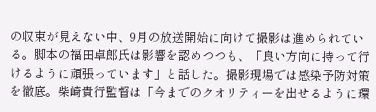の収束が見えない中、9月の放送開始に向けて撮影は進められている。脚本の福田卓郎氏は影響を認めつつも、「良い方向に持って行けるように頑張っています」と話した。撮影現場では感染予防対策を徹底。柴崎貴行監督は「今までのクオリティーを出せるように環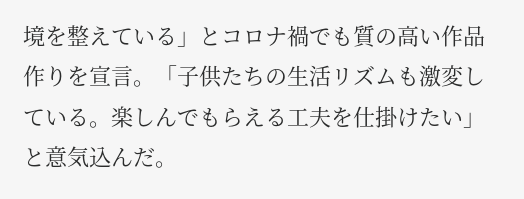境を整えている」とコロナ禍でも質の高い作品作りを宣言。「子供たちの生活リズムも激変している。楽しんでもらえる工夫を仕掛けたい」と意気込んだ。